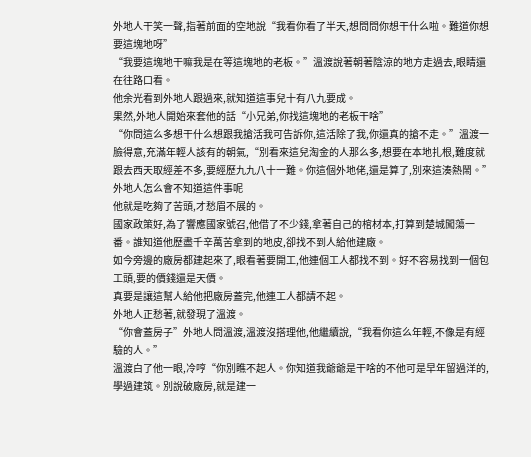外地人干笑一聲,指著前面的空地說“我看你看了半天,想問問你想干什么啦。難道你想要這塊地呀”
“我要這塊地干嘛我是在等這塊地的老板。”溫渡說著朝著陰涼的地方走過去,眼睛還在往路口看。
他余光看到外地人跟過來,就知道這事兒十有八九要成。
果然,外地人開始來套他的話“小兄弟,你找這塊地的老板干啥”
“你問這么多想干什么想跟我搶活我可告訴你,這活除了我,你還真的搶不走。”溫渡一臉得意,充滿年輕人該有的朝氣,“別看來這兒淘金的人那么多,想要在本地扎根,難度就跟去西天取經差不多,要經歷九九八十一難。你這個外地佬,還是算了,別來這湊熱鬧。”
外地人怎么會不知道這件事呢
他就是吃夠了苦頭,才愁眉不展的。
國家政策好,為了響應國家號召,他借了不少錢,拿著自己的棺材本,打算到楚城闖蕩一番。誰知道他歷盡千辛萬苦拿到的地皮,卻找不到人給他建廠。
如今旁邊的廠房都建起來了,眼看著要開工,他連個工人都找不到。好不容易找到一個包工頭,要的價錢還是天價。
真要是讓這幫人給他把廠房蓋完,他連工人都請不起。
外地人正愁著,就發現了溫渡。
“你會蓋房子”外地人問溫渡,溫渡沒搭理他,他繼續說,“我看你這么年輕,不像是有經驗的人。”
溫渡白了他一眼,冷哼“你別瞧不起人。你知道我爺爺是干啥的不他可是早年留過洋的,學過建筑。別說破廠房,就是建一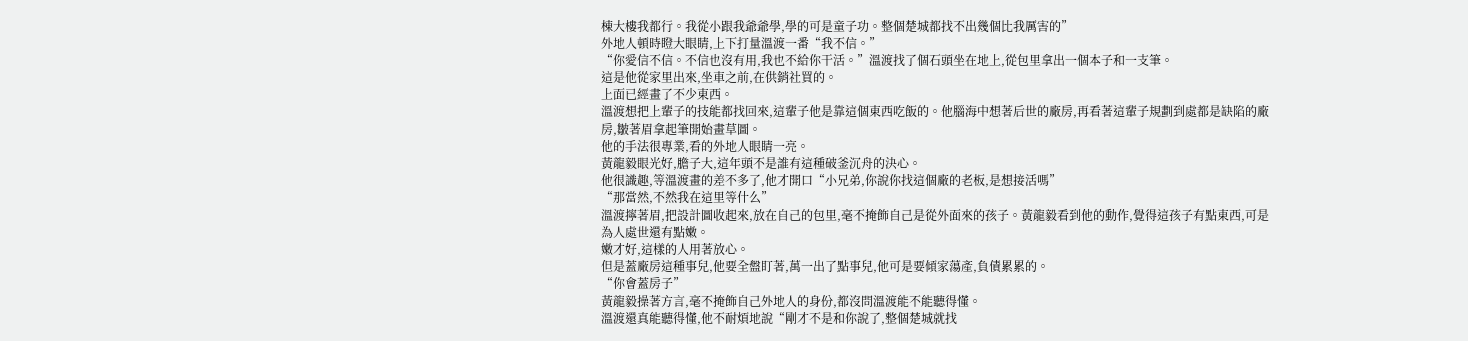棟大樓我都行。我從小跟我爺爺學,學的可是童子功。整個楚城都找不出幾個比我厲害的”
外地人頓時瞪大眼睛,上下打量溫渡一番“我不信。”
“你愛信不信。不信也沒有用,我也不給你干活。”溫渡找了個石頭坐在地上,從包里拿出一個本子和一支筆。
這是他從家里出來,坐車之前,在供銷社買的。
上面已經畫了不少東西。
溫渡想把上輩子的技能都找回來,這輩子他是靠這個東西吃飯的。他腦海中想著后世的廠房,再看著這輩子規劃到處都是缺陷的廠房,皺著眉拿起筆開始畫草圖。
他的手法很專業,看的外地人眼睛一亮。
黃龍毅眼光好,膽子大,這年頭不是誰有這種破釜沉舟的決心。
他很識趣,等溫渡畫的差不多了,他才開口“小兄弟,你說你找這個廠的老板,是想接活嗎”
“那當然,不然我在這里等什么”
溫渡擰著眉,把設計圖收起來,放在自己的包里,毫不掩飾自己是從外面來的孩子。黃龍毅看到他的動作,覺得這孩子有點東西,可是為人處世還有點嫩。
嫩才好,這樣的人用著放心。
但是蓋廠房這種事兒,他要全盤盯著,萬一出了點事兒,他可是要傾家蕩產,負債累累的。
“你會蓋房子”
黃龍毅操著方言,毫不掩飾自己外地人的身份,都沒問溫渡能不能聽得懂。
溫渡還真能聽得懂,他不耐煩地說“剛才不是和你說了,整個楚城就找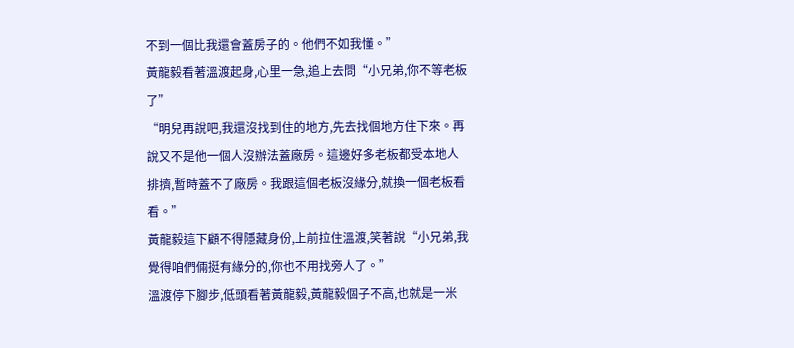不到一個比我還會蓋房子的。他們不如我懂。”
黃龍毅看著溫渡起身,心里一急,追上去問“小兄弟,你不等老板了”
“明兒再說吧,我還沒找到住的地方,先去找個地方住下來。再說又不是他一個人沒辦法蓋廠房。這邊好多老板都受本地人排擠,暫時蓋不了廠房。我跟這個老板沒緣分,就換一個老板看看。”
黃龍毅這下顧不得隱藏身份,上前拉住溫渡,笑著說“小兄弟,我覺得咱們倆挺有緣分的,你也不用找旁人了。”
溫渡停下腳步,低頭看著黃龍毅,黃龍毅個子不高,也就是一米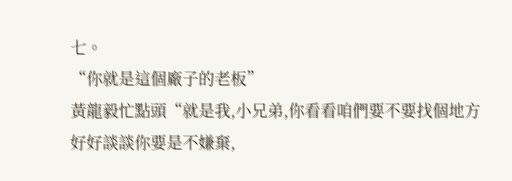七。
“你就是這個廠子的老板”
黃龍毅忙點頭“就是我,小兄弟,你看看咱們要不要找個地方好好談談你要是不嫌棄,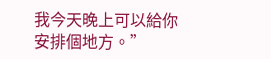我今天晚上可以給你安排個地方。”